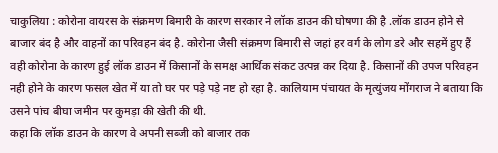चाकुलिया : कोरोना वायरस के संक्रमण बिमारी के कारण सरकार ने लॉक डाउन की घोषणा की है .लॉक डाउन होने से बाजार बंद है और वाहनों का परिवहन बंद है. कोरोना जैसी संक्रमण बिमारी से जहां हर वर्ग के लोग डरे और सहमें हुए हैं वही कोरोना के कारण हुई लॉक डाउन में किसानों के समक्ष आर्थिक संकट उत्पन्न कर दिया है. किसानों की उपज परिवहन नही होने के कारण फसल खेत में या तो घर पर पड़े पड़े नष्ट हो रहा है. कालियाम पंचायत के मृत्युंजय मोंगराज ने बताया कि उसने पांच बीघा जमीन पर कुमड़ा की खेती की थी.
कहा कि लॉक डाउन के कारण वे अपनी सब्जी को बाजार तक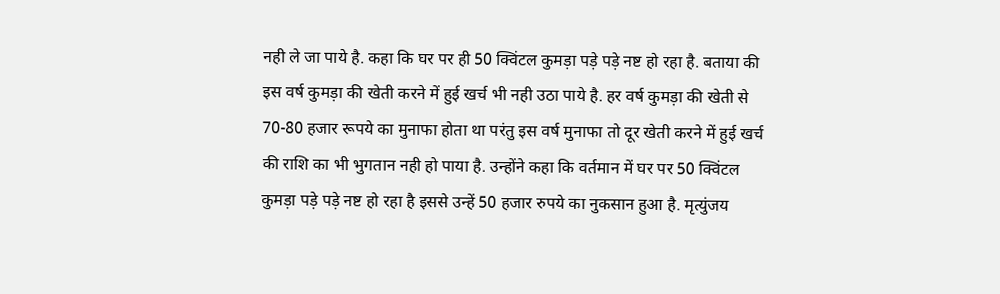नही ले जा पाये है. कहा कि घर पर ही 50 क्विंटल कुमड़ा पड़े पड़े नष्ट हो रहा है. बताया की इस वर्ष कुमड़ा की खेती करने में हुई खर्च भी नही उठा पाये है. हर वर्ष कुमड़ा की खेती से 70-80 हजार रूपये का मुनाफा होता था परंतु इस वर्ष मुनाफा तो दूर खेती करने में हुई खर्च की राशि का भी भुगतान नही हो पाया है. उन्होंने कहा कि वर्तमान में घर पर 50 क्विंटल कुमड़ा पड़े पड़े नष्ट हो रहा है इससे उन्हें 50 हजार रुपये का नुकसान हुआ है. मृत्युंजय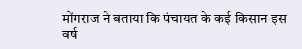मोंगराज ने बताया कि पंचायत के कई किसान इस वर्ष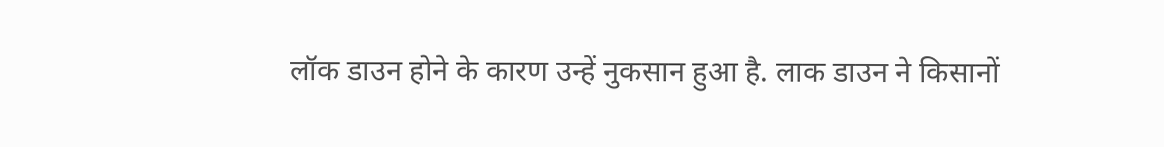लॉक डाउन होने के कारण उन्हें नुकसान हुआ है. लाक डाउन ने किसानों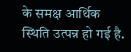के समक्ष आर्थिक स्थिति उत्पन्न हो गई है.